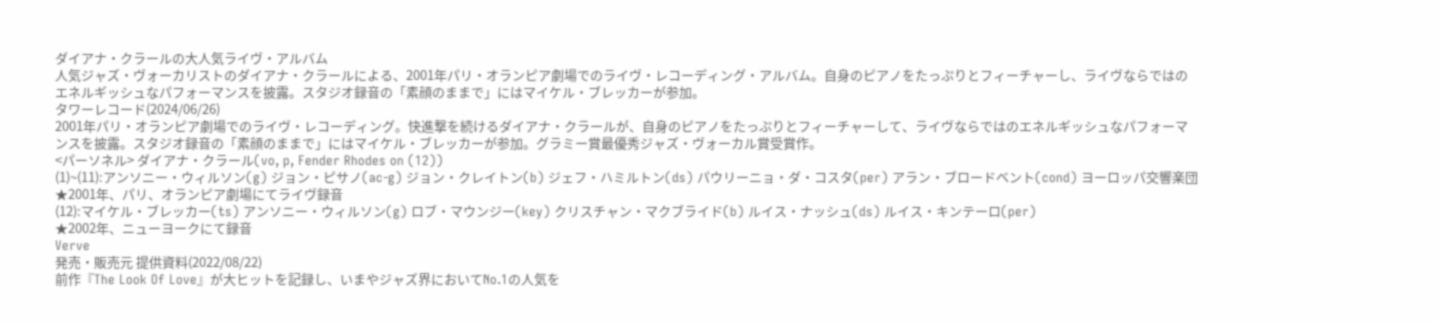ダイアナ・クラールの大人気ライヴ・アルバム
人気ジャズ・ヴォーカリストのダイアナ・クラールによる、2001年パリ・オランピア劇場でのライヴ・レコーディング・アルバム。自身のピアノをたっぷりとフィーチャーし、ライヴならではのエネルギッシュなパフォーマンスを披露。スタジオ録音の「素顔のままで」にはマイケル・ブレッカーが参加。
タワーレコード(2024/06/26)
2001年パリ・オランピア劇場でのライヴ・レコーディング。快進撃を続けるダイアナ・クラールが、自身のピアノをたっぷりとフィーチャーして、ライヴならではのエネルギッシュなパフォーマンスを披露。スタジオ録音の「素顔のままで」にはマイケル・ブレッカーが参加。グラミー賞最優秀ジャズ・ヴォーカル賞受賞作。
<パーソネル> ダイアナ・クラール(vo, p, Fender Rhodes on (12))
(1)~(11):アンソニー・ウィルソン(g) ジョン・ピサノ(ac-g) ジョン・クレイトン(b) ジェフ・ハミルトン(ds) パウリーニョ・ダ・コスタ(per) アラン・ブロードベント(cond) ヨーロッパ交響楽団
★2001年、パリ、オランピア劇場にてライヴ録音
(12):マイケル・ブレッカー(ts) アンソニー・ウィルソン(g) ロブ・マウンジー(key) クリスチャン・マクブライド(b) ルイス・ナッシュ(ds) ルイス・キンテーロ(per)
★2002年、ニューヨークにて録音
Verve
発売・販売元 提供資料(2022/08/22)
前作『The Look Of Love』が大ヒットを記録し、いまやジャズ界においてNo.1の人気を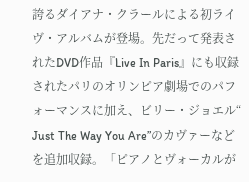誇るダイアナ・クラールによる初ライヴ・アルバムが登場。先だって発表されたDVD作品『Live In Paris』にも収録されたパリのオリンピア劇場でのパフォーマンスに加え、ビリー・ジョエル“ Just The Way You Are”のカヴァーなどを追加収録。「ピアノとヴォーカルが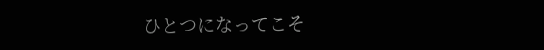ひとつになってこそ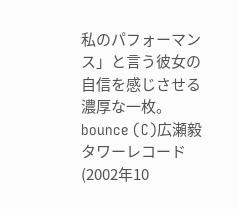私のパフォーマンス」と言う彼女の自信を感じさせる濃厚な一枚。
bounce (C)広瀬毅
タワーレコード(2002年10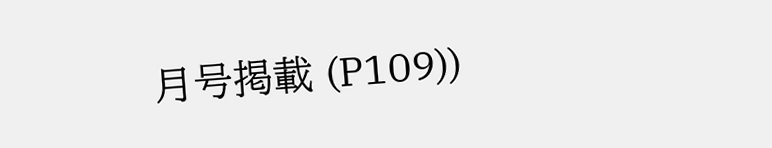月号掲載 (P109))